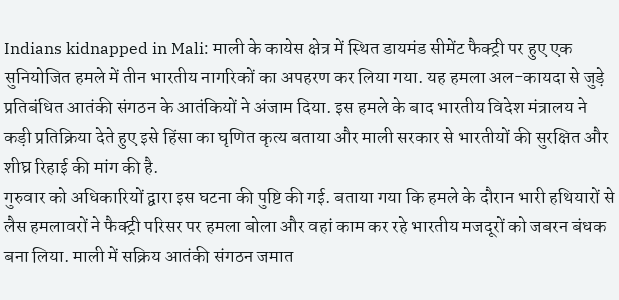Indians kidnapped in Mali: माली के कायेस क्षेत्र में स्थित डायमंड सीमेंट फैक्ट्री पर हुए एक सुनियोजित हमले में तीन भारतीय नागरिकों का अपहरण कर लिया गया. यह हमला अल-कायदा से जुड़े प्रतिबंधित आतंकी संगठन के आतंकियों ने अंजाम दिया. इस हमले के बाद भारतीय विदेश मंत्रालय ने कड़ी प्रतिक्रिया देते हुए इसे हिंसा का घृणित कृत्य बताया और माली सरकार से भारतीयों की सुरक्षित और शीघ्र रिहाई की मांग की है.
गुरुवार को अधिकारियों द्वारा इस घटना की पुष्टि की गई. बताया गया कि हमले के दौरान भारी हथियारों से लैस हमलावरों ने फैक्ट्री परिसर पर हमला बोला और वहां काम कर रहे भारतीय मजदूरों को जबरन बंधक बना लिया. माली में सक्रिय आतंकी संगठन जमात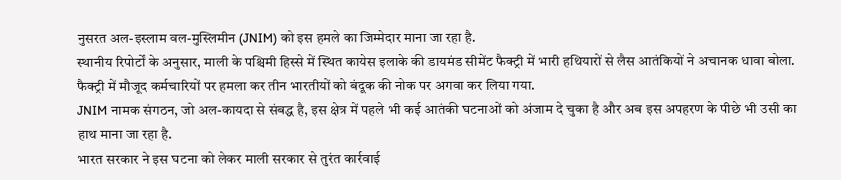नुसरत अल-इस्लाम वल-मुस्लिमीन (JNIM) को इस हमले का जिम्मेदार माना जा रहा है.
स्थानीय रिपोर्टों के अनुसार, माली के पश्चिमी हिस्से में स्थित कायेस इलाके की डायमंड सीमेंट फैक्ट्री में भारी हथियारों से लैस आतंकियों ने अचानक धावा बोला. फैक्ट्री में मौजूद कर्मचारियों पर हमला कर तीन भारतीयों को बंदूक की नोक पर अगवा कर लिया गया.
JNIM नामक संगठन, जो अल-कायदा से संबद्ध है, इस क्षेत्र में पहले भी कई आतंकी घटनाओं को अंजाम दे चुका है और अब इस अपहरण के पीछे भी उसी का हाथ माना जा रहा है.
भारत सरकार ने इस घटना को लेकर माली सरकार से तुरंत कार्रवाई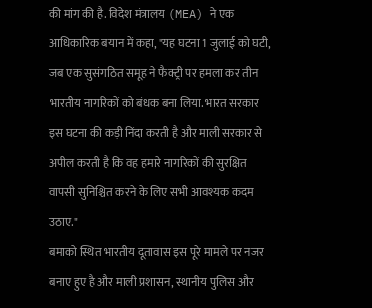की मांग की है. विदेश मंत्रालय (MEA) ने एक आधिकारिक बयान में कहा, "यह घटना 1 जुलाई को घटी, जब एक सुसंगठित समूह ने फैक्ट्री पर हमला कर तीन भारतीय नागरिकों को बंधक बना लिया. भारत सरकार इस घटना की कड़ी निंदा करती है और माली सरकार से अपील करती है कि वह हमारे नागरिकों की सुरक्षित वापसी सुनिश्चित करने के लिए सभी आवश्यक कदम उठाए."
बमाको स्थित भारतीय दूतावास इस पूरे मामले पर नजर बनाए हुए है और माली प्रशासन, स्थानीय पुलिस और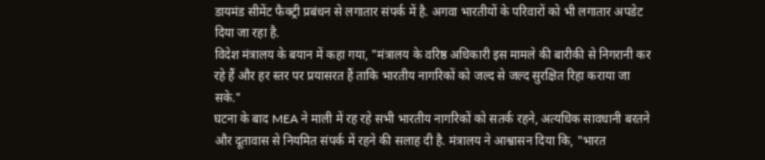डायमंड सीमेंट फैक्ट्री प्रबंधन से लगातार संपर्क में है. अगवा भारतीयों के परिवारों को भी लगातार अपडेट दिया जा रहा है.
विदेश मंत्रालय के बयान में कहा गया, "मंत्रालय के वरिष्ठ अधिकारी इस मामले की बारीकी से निगरानी कर रहे हैं और हर स्तर पर प्रयासरत हैं ताकि भारतीय नागरिकों को जल्द से जल्द सुरक्षित रिहा कराया जा सके."
घटना के बाद MEA ने माली में रह रहे सभी भारतीय नागरिकों को सतर्क रहने, अत्यधिक सावधानी बरतने और दूतावास से नियमित संपर्क में रहने की सलाह दी है. मंत्रालय ने आश्वासन दिया कि, "भारत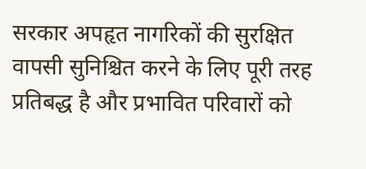सरकार अपहृत नागरिकों की सुरक्षित वापसी सुनिश्चित करने के लिए पूरी तरह प्रतिबद्ध है और प्रभावित परिवारों को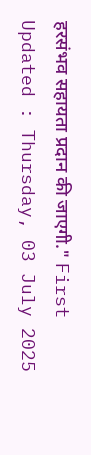हरसंभव सहायता प्रदान की जाएगी." First Updated : Thursday, 03 July 2025